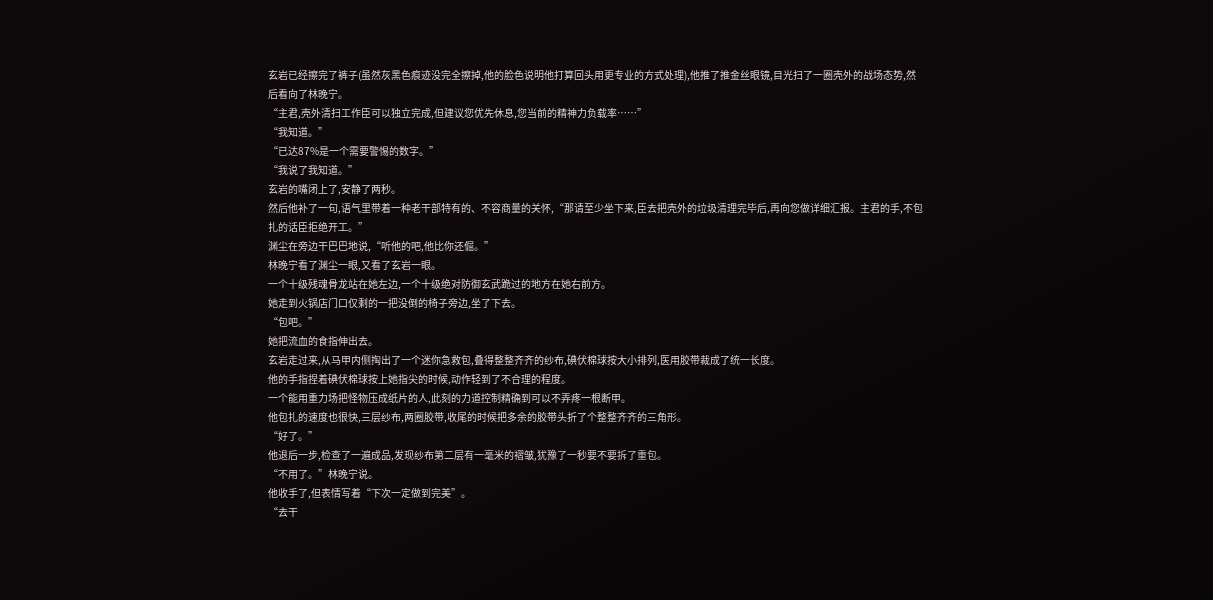玄岩已经擦完了裤子(虽然灰黑色痕迹没完全擦掉,他的脸色说明他打算回头用更专业的方式处理),他推了推金丝眼镜,目光扫了一圈壳外的战场态势,然后看向了林晚宁。
“主君,壳外清扫工作臣可以独立完成,但建议您优先休息,您当前的精神力负载率……”
“我知道。”
“已达87%是一个需要警惕的数字。”
“我说了我知道。”
玄岩的嘴闭上了,安静了两秒。
然后他补了一句,语气里带着一种老干部特有的、不容商量的关怀,“那请至少坐下来,臣去把壳外的垃圾清理完毕后,再向您做详细汇报。主君的手,不包扎的话臣拒绝开工。”
渊尘在旁边干巴巴地说,“听他的吧,他比你还倔。”
林晚宁看了渊尘一眼,又看了玄岩一眼。
一个十级残魂骨龙站在她左边,一个十级绝对防御玄武跪过的地方在她右前方。
她走到火锅店门口仅剩的一把没倒的椅子旁边,坐了下去。
“包吧。”
她把流血的食指伸出去。
玄岩走过来,从马甲内侧掏出了一个迷你急救包,叠得整整齐齐的纱布,碘伏棉球按大小排列,医用胶带裁成了统一长度。
他的手指捏着碘伏棉球按上她指尖的时候,动作轻到了不合理的程度。
一个能用重力场把怪物压成纸片的人,此刻的力道控制精确到可以不弄疼一根断甲。
他包扎的速度也很快,三层纱布,两圈胶带,收尾的时候把多余的胶带头折了个整整齐齐的三角形。
“好了。”
他退后一步,检查了一遍成品,发现纱布第二层有一毫米的褶皱,犹豫了一秒要不要拆了重包。
“不用了。”林晚宁说。
他收手了,但表情写着“下次一定做到完美”。
“去干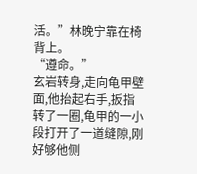活。”林晚宁靠在椅背上。
“遵命。”
玄岩转身,走向龟甲壁面,他抬起右手,扳指转了一圈,龟甲的一小段打开了一道缝隙,刚好够他侧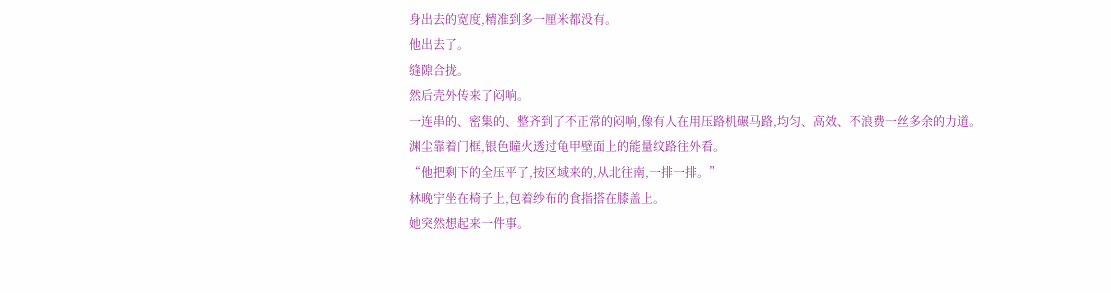身出去的宽度,精准到多一厘米都没有。
他出去了。
缝隙合拢。
然后壳外传来了闷响。
一连串的、密集的、整齐到了不正常的闷响,像有人在用压路机碾马路,均匀、高效、不浪费一丝多余的力道。
渊尘靠着门框,银色瞳火透过龟甲壁面上的能量纹路往外看。
“他把剩下的全压平了,按区域来的,从北往南,一排一排。”
林晚宁坐在椅子上,包着纱布的食指搭在膝盖上。
她突然想起来一件事。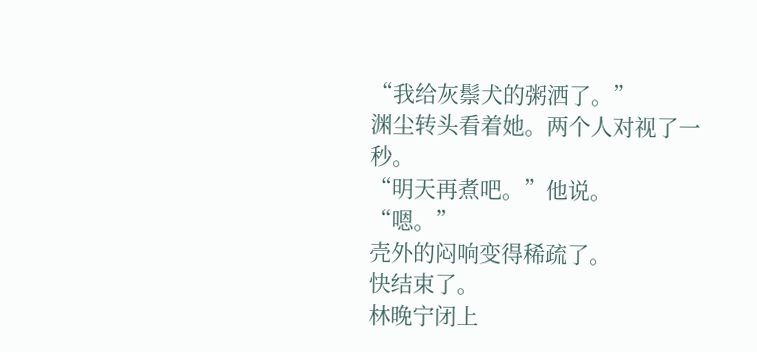“我给灰鬃犬的粥洒了。”
渊尘转头看着她。两个人对视了一秒。
“明天再煮吧。”他说。
“嗯。”
壳外的闷响变得稀疏了。
快结束了。
林晚宁闭上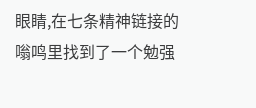眼睛,在七条精神链接的嗡鸣里找到了一个勉强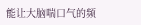能让大脑喘口气的频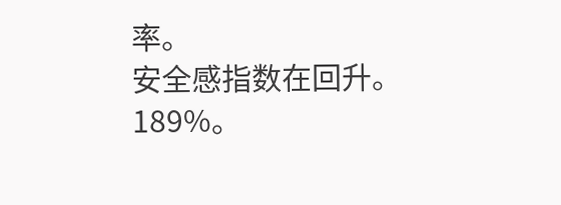率。
安全感指数在回升。
189%。